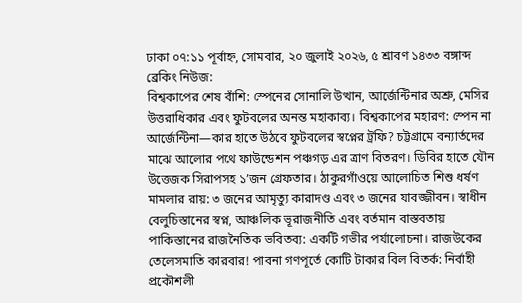ঢাকা ০৭:১১ পূর্বাহ্ন, সোমবার, ২০ জুলাই ২০২৬, ৫ শ্রাবণ ১৪৩৩ বঙ্গাব্দ
ব্রেকিং নিউজ:
বিশ্বকাপের শেষ বাঁশি: স্পেনের সোনালি উত্থান, আর্জেন্টিনার অশ্রু, মেসির উত্তরাধিকার এবং ফুটবলের অনন্ত মহাকাব্য। বিশ্বকাপের মহারণ: স্পেন না আর্জেন্টিনা—কার হাতে উঠবে ফুটবলের স্বপ্নের ট্রফি? চট্টগ্রামে বন্যার্তদের মাঝে আলোর পথে ফাউন্ডেশন পঞ্চগড় এর ত্রাণ বিতরণ। ডিবির হাতে যৌন উত্তেজক সিরাপসহ ১’জন গ্রেফতার। ঠাকুরগাঁওয়ে আলোচিত শিশু ধর্ষণ মামলার রায়: ৩ জনের আমৃত্যু কারাদণ্ড এবং ৩ জনের যাবজ্জীবন। স্বাধীন বেলুচিস্তানের স্বপ্ন, আঞ্চলিক ভূরাজনীতি এবং বর্তমান বাস্তবতায় পাকিস্তানের রাজনৈতিক ভবিতব্য: একটি গভীর পর্যালোচনা। রাজউকের তেলেসমাতি কারবার! পাবনা গণপূর্তে কোটি টাকার বিল বিতর্ক: নির্বাহী প্রকৌশলী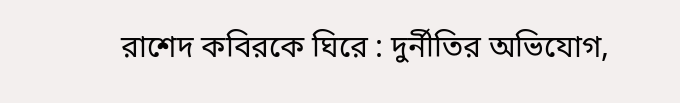রাশেদ কবিরকে ঘিরে : দুর্নীতির অভিযোগ,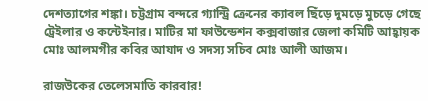দেশত্যাগের শঙ্কা। চট্টগ্রাম বন্দরে গ্যান্ট্রি ক্রেনের ক্যাবল ছিঁড়ে দুমড়ে মুচড়ে গেছে ট্রেইলার ও কন্টেইনার। মাটির মা ফাউন্ডেশন কক্সবাজার জেলা কমিটি আহ্বায়ক মোঃ আলমগীর কবির আযাদ ও সদস্য সচিব মোঃ আলী আজম।

রাজউকের তেলেসমাতি কারবার!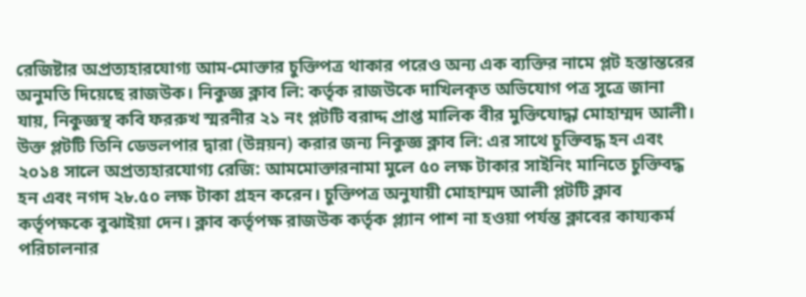রেজিষ্টার অপ্রত্যহারযোগ্য আম-মোক্তার চুক্তিপত্র থাকার পরেও অন্য এক ব্যক্তির নামে প্লট হস্তান্তরের অনুমতি দিয়েছে রাজউক। নিকুজ্ঞ ক্লাব লি: কর্তৃক রাজউকে দাখিলকৃত অভিযোগ পত্র সুত্রে জানা যায়, নিকুজ্ঞস্থ কবি ফররুখ স্মরনীর ২১ নং প্লটটি বরাদ্দ প্রাপ্ত মালিক বীর মুক্তিযোদ্ধা মোহাম্মদ আলী। উক্ত প্লটটি তিনি ডেভলপার দ্বারা (উন্নয়ন) করার জন্য নিকুজ্ঞ ক্লাব লি: এর সাথে চুক্তিবদ্ধ হন এবং ২০১৪ সালে অপ্রত্যহারযোগ্য রেজি: আমমোক্তারনামা মুলে ৫০ লক্ষ টাকার সাইনিং মানিতে চুক্তিবদ্ধ হন এবং নগদ ২৮.৫০ লক্ষ টাকা গ্রহন করেন। চুক্তিপত্র অনুযায়ী মোহাম্মদ আলী প্লটটি ক্লাব কর্তৃপক্ষকে বুঝাইয়া দেন। ক্লাব কর্তৃপক্ষ রাজউক কর্তৃক প্ল্যান পাশ না হওয়া পর্যন্ত ক্লাবের কায্যকর্ম পরিচালনার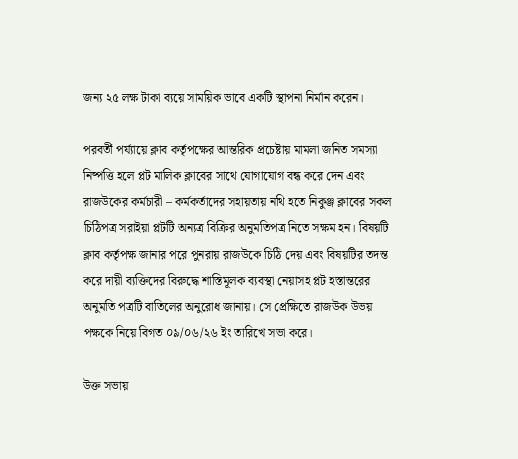জন্য ২৫ লক্ষ টাকা ব্যয়ে সাময়িক ভাবে একটি স্থাপনা নির্মান করেন।

পরবর্তী পর্য্যায়ে ক্লাব কর্তৃপক্ষের আন্তরিক প্রচেষ্টায় মামলা জনিত সমস্যা নিষ্পত্তি হলে প্লট মালিক ক্লাবের সাথে যোগাযোগ বন্ধ করে দেন এবং রাজউকের কর্মচারী – কর্মকর্তাদের সহায়তায় নথি হতে নিকুঞ্জ ক্লাবের সকল চিঠিপত্র সরাইয়া প্লটটি অন্যত্র বিক্রির অনুমতিপত্র নিতে সক্ষম হন। বিষয়টি ক্লাব কর্তৃপক্ষ জানার পরে পুনরায় রাজউকে চিঠি দেয় এবং বিষয়টির তদন্ত করে দায়ী ব্যক্তিদের বিরুদ্ধে শাস্তিমূলক ব্যবস্থা নেয়াসহ প্লট হস্তান্তরের অনুমতি পত্রটি বাতিলের অনুরোধ জানায়। সে প্রেক্ষিতে রাজউক উভয় পক্ষকে নিয়ে বিগত ০৯/০৬/২৬ ইং তারিখে সভা করে।

উক্ত সভায়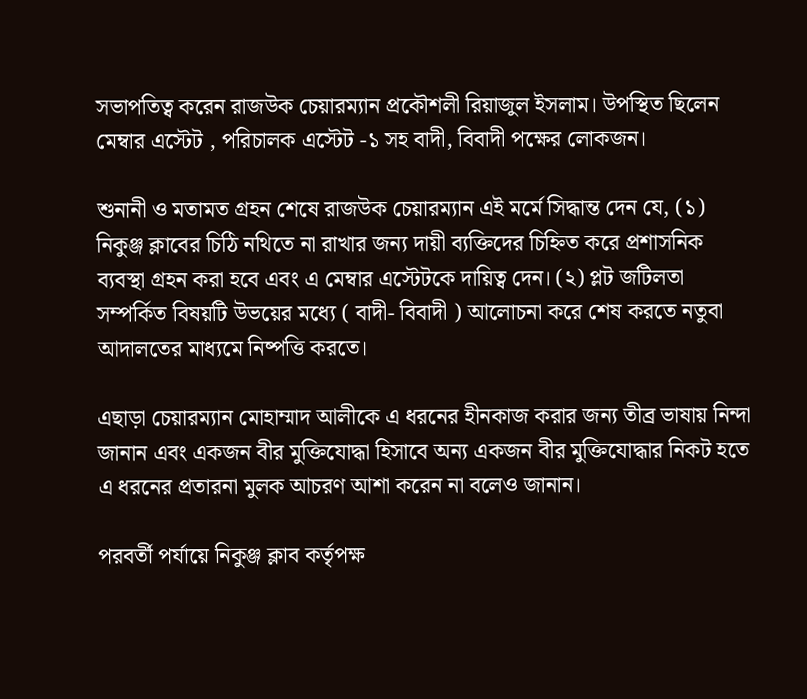সভাপতিত্ব করেন রাজউক চেয়ারম্যান প্রকৌশলী রিয়াজুল ইসলাম। উপস্থিত ছিলেন মেম্বার এস্টেট , পরিচালক এস্টেট -১ সহ বাদী, বিবাদী পক্ষের লোকজন।

শুনানী ও মতামত গ্রহন শেষে রাজউক চেয়ারম্যান এই মর্মে সিদ্ধান্ত দেন যে, (১) নিকুঞ্জ ক্লাবের চিঠি নথিতে না রাখার জন্য দায়ী ব্যক্তিদের চিহ্নিত করে প্রশাসনিক ব্যবস্থা গ্রহন করা হবে এবং এ মেম্বার এস্টেটকে দায়িত্ব দেন। (২) প্লট জটিলতা সম্পর্কিত বিষয়টি উভয়ের মধ্যে ( বাদী- বিবাদী ) আলোচনা করে শেষ করতে নতুবা আদালতের মাধ্যমে নিষ্পত্তি করতে।

এছাড়া চেয়ারম্যান মোহাম্মাদ আলীকে এ ধরনের হীনকাজ করার জন্য তীব্র ভাষায় নিন্দা জানান এবং একজন বীর মুক্তিযোদ্ধা হিসাবে অন্য একজন বীর মুক্তিযোদ্ধার নিকট হতে এ ধরনের প্রতারনা মুলক আচরণ আশা করেন না বলেও জানান।

পরবর্তী পর্যায়ে নিকুঞ্জ ক্লাব কর্তৃপক্ষ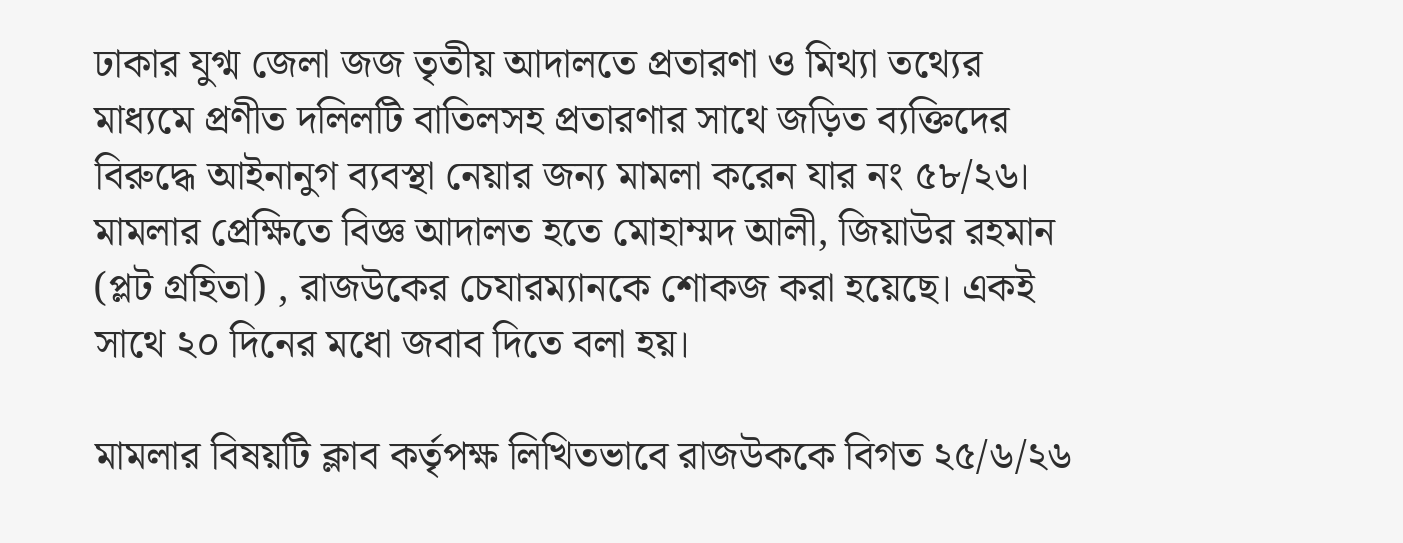ঢাকার যুগ্ম জেলা জজ তৃতীয় আদালতে প্রতারণা ও মিথ্যা তথ্যের মাধ্যমে প্রণীত দলিলটি বাতিলসহ প্রতারণার সাথে জড়িত ব্যক্তিদের বিরুদ্ধে আইনানুগ ব্যবস্থা নেয়ার জন্য মামলা করেন যার নং ৫৮/২৬। মামলার প্রেক্ষিতে বিজ্ঞ আদালত হতে মোহাম্মদ আলী, জিয়াউর রহমান (প্লট গ্রহিতা) , রাজউকের চেযারম্যানকে শোকজ করা হয়েছে। একই সাথে ২০ দিনের মধো জবাব দিতে বলা হয়।

মামলার বিষয়টি ক্লাব কর্তৃপক্ষ লিখিতভাবে রাজউককে বিগত ২৫/৬/২৬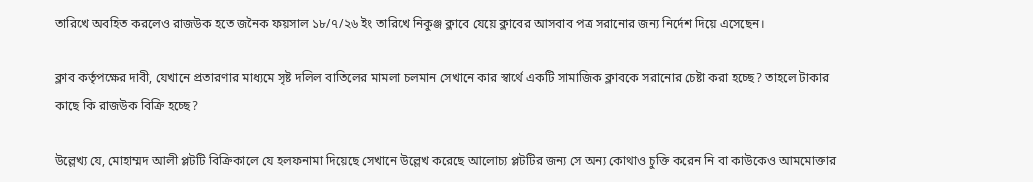তারিখে অবহিত করলেও রাজউক হতে জনৈক ফয়সাল ১৮/৭/২৬ ইং তারিখে নিকুঞ্জ ক্লাবে যেয়ে ক্লাবের আসবাব পত্র সরানোর জন্য নির্দেশ দিয়ে এসেছেন।

ক্লাব কর্তৃপক্ষের দাবী, যেখানে প্রতারণার মাধ্যমে সৃষ্ট দলিল বাতিলের মামলা চলমান সেখানে কার স্বার্থে একটি সামাজিক ক্লাবকে সরানোর চেষ্টা করা হচ্ছে? তাহলে টাকার কাছে কি রাজউক বিক্রি হচ্ছে?

উল্লেখ্য যে, মোহাম্মদ আলী প্লটটি বিক্রিকালে যে হলফনামা দিয়েছে সেখানে উল্লেখ করেছে আলোচ্য প্লটটির জন্য সে অন্য কোথাও চুক্তি করেন নি বা কাউকেও আমমোক্তার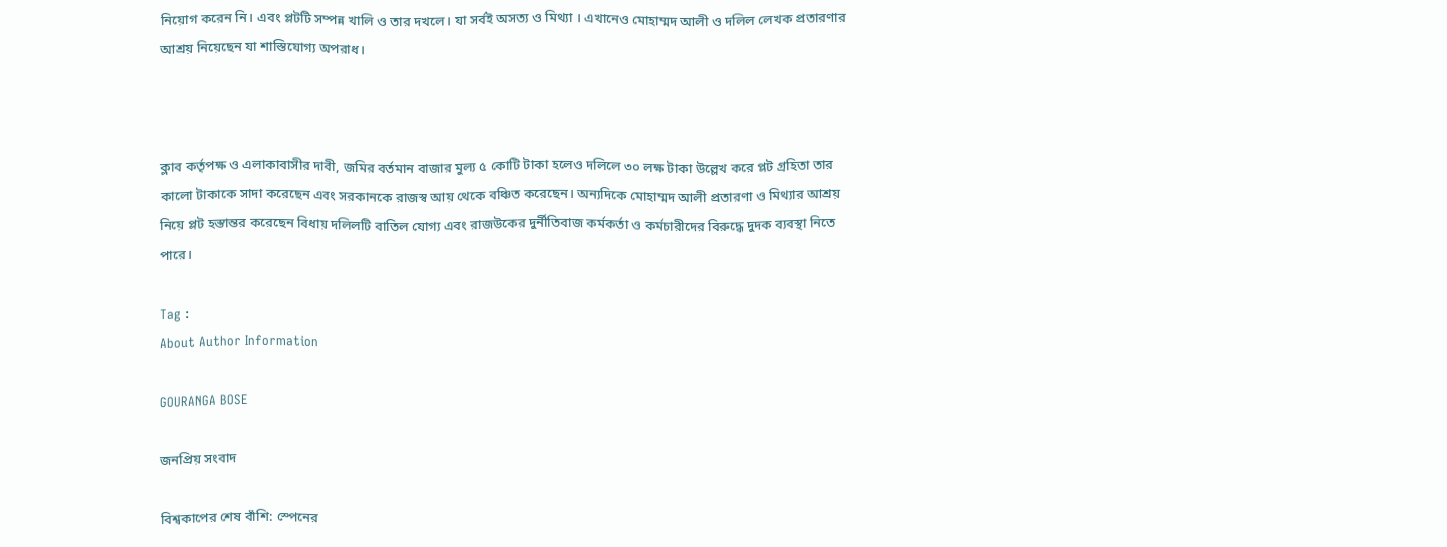নিয়োগ করেন নি। এবং প্লটটি সম্পন্ন খালি ও তার দখলে। যা সর্বই অসত্য ও মিথ্যা । এখানেও মোহাম্মদ আলী ও দলিল লেখক প্রতারণার আশ্রয় নিয়েছেন যা শাস্তিযোগ্য অপরাধ।



ক্লাব কর্তৃপক্ষ ও এলাকাবাসীর দাবী, জমির বর্তমান বাজার মুল্য ৫ কোটি টাকা হলেও দলিলে ৩০ লক্ষ টাকা উল্লেখ করে প্লট গ্রহিতা তার কালো টাকাকে সাদা করেছেন এবং সরকানকে রাজস্ব আয় থেকে বঞ্চিত করেছেন। অন্যদিকে মোহাম্মদ আলী প্রতারণা ও মিথ্যার আশ্রয় নিয়ে প্লট হস্তান্তর করেছেন বিধায় দলিলটি বাতিল যোগ্য এবং রাজউকের দুর্নীতিবাজ কর্মকর্তা ও কর্মচারীদের বিরুদ্ধে দুদক ব্যবস্থা নিতে পারে।

Tag :
About Author Information

GOURANGA BOSE

জনপ্রিয় সংবাদ

বিশ্বকাপের শেষ বাঁশি: স্পেনের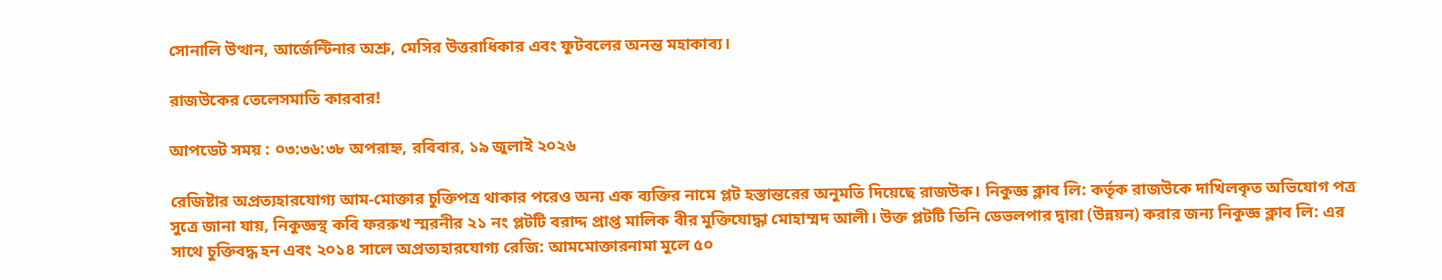সোনালি উত্থান, আর্জেন্টিনার অশ্রু, মেসির উত্তরাধিকার এবং ফুটবলের অনন্ত মহাকাব্য।

রাজউকের তেলেসমাতি কারবার!

আপডেট সময় : ০৩:৩৬:৩৮ অপরাহ্ন, রবিবার, ১৯ জুলাই ২০২৬

রেজিষ্টার অপ্রত্যহারযোগ্য আম-মোক্তার চুক্তিপত্র থাকার পরেও অন্য এক ব্যক্তির নামে প্লট হস্তান্তরের অনুমতি দিয়েছে রাজউক। নিকুজ্ঞ ক্লাব লি: কর্তৃক রাজউকে দাখিলকৃত অভিযোগ পত্র সুত্রে জানা যায়, নিকুজ্ঞস্থ কবি ফররুখ স্মরনীর ২১ নং প্লটটি বরাদ্দ প্রাপ্ত মালিক বীর মুক্তিযোদ্ধা মোহাম্মদ আলী। উক্ত প্লটটি তিনি ডেভলপার দ্বারা (উন্নয়ন) করার জন্য নিকুজ্ঞ ক্লাব লি: এর সাথে চুক্তিবদ্ধ হন এবং ২০১৪ সালে অপ্রত্যহারযোগ্য রেজি: আমমোক্তারনামা মুলে ৫০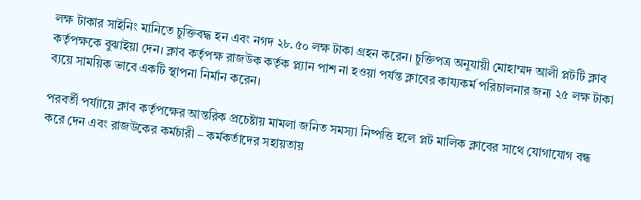লক্ষ টাকার সাইনিং মানিতে চুক্তিবদ্ধ হন এবং নগদ ২৮.৫০ লক্ষ টাকা গ্রহন করেন। চুক্তিপত্র অনুযায়ী মোহাম্মদ আলী প্লটটি ক্লাব কর্তৃপক্ষকে বুঝাইয়া দেন। ক্লাব কর্তৃপক্ষ রাজউক কর্তৃক প্ল্যান পাশ না হওয়া পর্যন্ত ক্লাবের কায্যকর্ম পরিচালনার জন্য ২৫ লক্ষ টাকা ব্যয়ে সাময়িক ভাবে একটি স্থাপনা নির্মান করেন।

পরবর্তী পর্য্যায়ে ক্লাব কর্তৃপক্ষের আন্তরিক প্রচেষ্টায় মামলা জনিত সমস্যা নিষ্পত্তি হলে প্লট মালিক ক্লাবের সাথে যোগাযোগ বন্ধ করে দেন এবং রাজউকের কর্মচারী – কর্মকর্তাদের সহায়তায়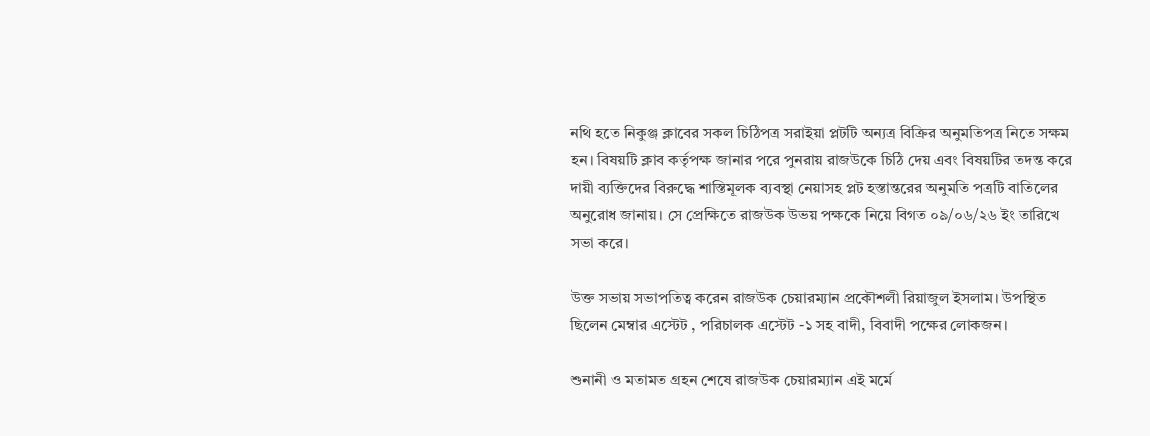নথি হতে নিকুঞ্জ ক্লাবের সকল চিঠিপত্র সরাইয়া প্লটটি অন্যত্র বিক্রির অনুমতিপত্র নিতে সক্ষম হন। বিষয়টি ক্লাব কর্তৃপক্ষ জানার পরে পুনরায় রাজউকে চিঠি দেয় এবং বিষয়টির তদন্ত করে দায়ী ব্যক্তিদের বিরুদ্ধে শাস্তিমূলক ব্যবস্থা নেয়াসহ প্লট হস্তান্তরের অনুমতি পত্রটি বাতিলের অনুরোধ জানায়। সে প্রেক্ষিতে রাজউক উভয় পক্ষকে নিয়ে বিগত ০৯/০৬/২৬ ইং তারিখে সভা করে।

উক্ত সভায় সভাপতিত্ব করেন রাজউক চেয়ারম্যান প্রকৌশলী রিয়াজুল ইসলাম। উপস্থিত ছিলেন মেম্বার এস্টেট , পরিচালক এস্টেট -১ সহ বাদী, বিবাদী পক্ষের লোকজন।

শুনানী ও মতামত গ্রহন শেষে রাজউক চেয়ারম্যান এই মর্মে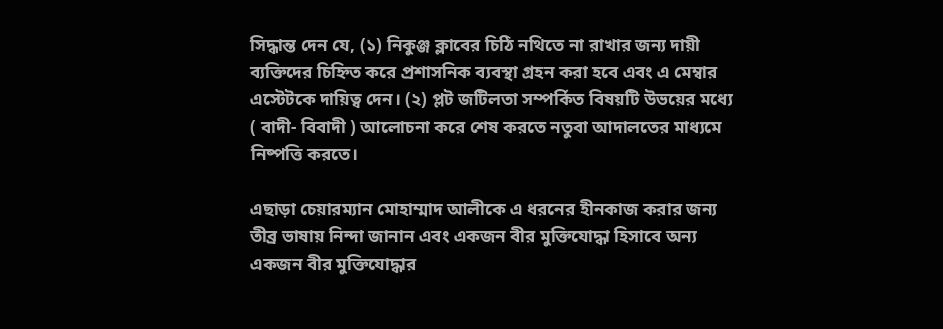সিদ্ধান্ত দেন যে, (১) নিকুঞ্জ ক্লাবের চিঠি নথিতে না রাখার জন্য দায়ী ব্যক্তিদের চিহ্নিত করে প্রশাসনিক ব্যবস্থা গ্রহন করা হবে এবং এ মেম্বার এস্টেটকে দায়িত্ব দেন। (২) প্লট জটিলতা সম্পর্কিত বিষয়টি উভয়ের মধ্যে ( বাদী- বিবাদী ) আলোচনা করে শেষ করতে নতুবা আদালতের মাধ্যমে নিষ্পত্তি করতে।

এছাড়া চেয়ারম্যান মোহাম্মাদ আলীকে এ ধরনের হীনকাজ করার জন্য তীব্র ভাষায় নিন্দা জানান এবং একজন বীর মুক্তিযোদ্ধা হিসাবে অন্য একজন বীর মুক্তিযোদ্ধার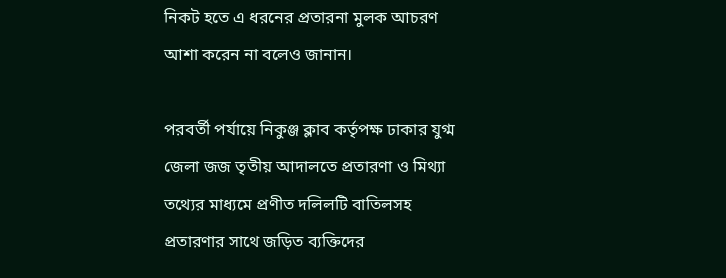নিকট হতে এ ধরনের প্রতারনা মুলক আচরণ আশা করেন না বলেও জানান।

পরবর্তী পর্যায়ে নিকুঞ্জ ক্লাব কর্তৃপক্ষ ঢাকার যুগ্ম জেলা জজ তৃতীয় আদালতে প্রতারণা ও মিথ্যা তথ্যের মাধ্যমে প্রণীত দলিলটি বাতিলসহ প্রতারণার সাথে জড়িত ব্যক্তিদের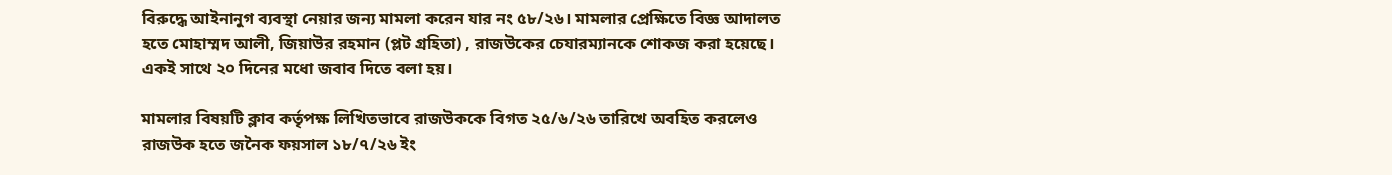বিরুদ্ধে আইনানুগ ব্যবস্থা নেয়ার জন্য মামলা করেন যার নং ৫৮/২৬। মামলার প্রেক্ষিতে বিজ্ঞ আদালত হতে মোহাম্মদ আলী, জিয়াউর রহমান (প্লট গ্রহিতা) , রাজউকের চেযারম্যানকে শোকজ করা হয়েছে। একই সাথে ২০ দিনের মধো জবাব দিতে বলা হয়।

মামলার বিষয়টি ক্লাব কর্তৃপক্ষ লিখিতভাবে রাজউককে বিগত ২৫/৬/২৬ তারিখে অবহিত করলেও রাজউক হতে জনৈক ফয়সাল ১৮/৭/২৬ ইং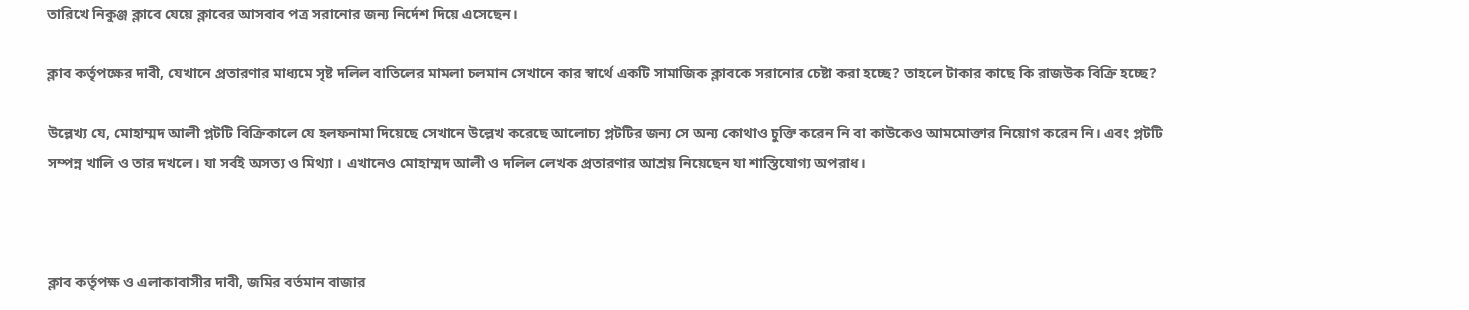তারিখে নিকুঞ্জ ক্লাবে যেয়ে ক্লাবের আসবাব পত্র সরানোর জন্য নির্দেশ দিয়ে এসেছেন।

ক্লাব কর্তৃপক্ষের দাবী, যেখানে প্রতারণার মাধ্যমে সৃষ্ট দলিল বাতিলের মামলা চলমান সেখানে কার স্বার্থে একটি সামাজিক ক্লাবকে সরানোর চেষ্টা করা হচ্ছে? তাহলে টাকার কাছে কি রাজউক বিক্রি হচ্ছে?

উল্লেখ্য যে, মোহাম্মদ আলী প্লটটি বিক্রিকালে যে হলফনামা দিয়েছে সেখানে উল্লেখ করেছে আলোচ্য প্লটটির জন্য সে অন্য কোথাও চুক্তি করেন নি বা কাউকেও আমমোক্তার নিয়োগ করেন নি। এবং প্লটটি সম্পন্ন খালি ও তার দখলে। যা সর্বই অসত্য ও মিথ্যা । এখানেও মোহাম্মদ আলী ও দলিল লেখক প্রতারণার আশ্রয় নিয়েছেন যা শাস্তিযোগ্য অপরাধ।



ক্লাব কর্তৃপক্ষ ও এলাকাবাসীর দাবী, জমির বর্তমান বাজার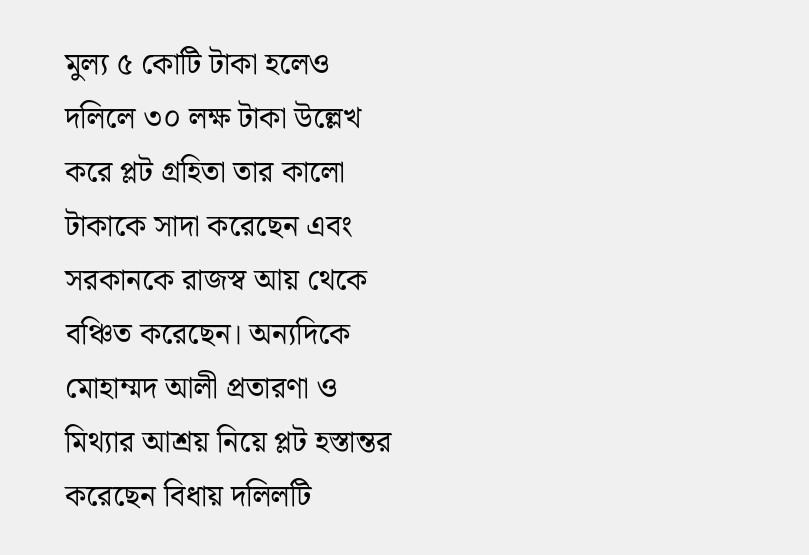মুল্য ৫ কোটি টাকা হলেও দলিলে ৩০ লক্ষ টাকা উল্লেখ করে প্লট গ্রহিতা তার কালো টাকাকে সাদা করেছেন এবং সরকানকে রাজস্ব আয় থেকে বঞ্চিত করেছেন। অন্যদিকে মোহাম্মদ আলী প্রতারণা ও মিথ্যার আশ্রয় নিয়ে প্লট হস্তান্তর করেছেন বিধায় দলিলটি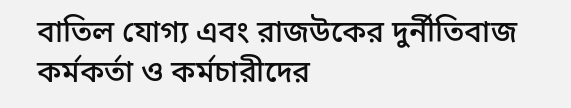বাতিল যোগ্য এবং রাজউকের দুর্নীতিবাজ কর্মকর্তা ও কর্মচারীদের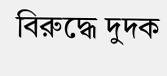বিরুদ্ধে দুদক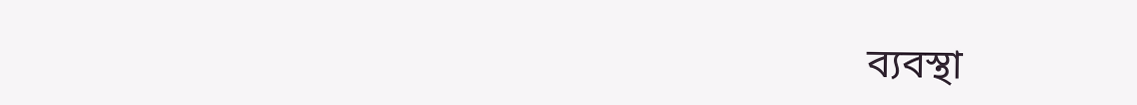ব্যবস্থা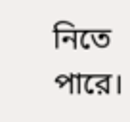নিতে পারে।